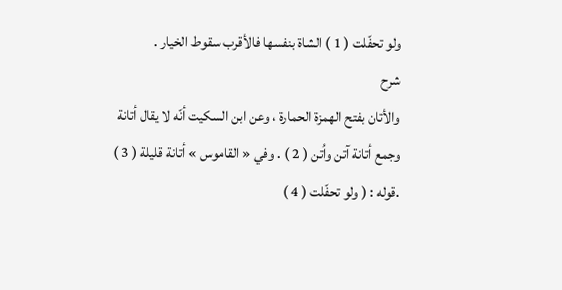ولو تحفّلت ( 1 ) الشاة بنفسها فالأقرب سقوط الخيار .
شرح
والأتان بفتح الهمزة الحمارة ، وعن ابن السكيت أنّه لا يقال أتانة وجمع أتانة آتن واُتن ( 2 ) . وفي « القاموس » أتانة قليلة ( 3 ) .قوله : ( ولو تحفّلت ( 4 )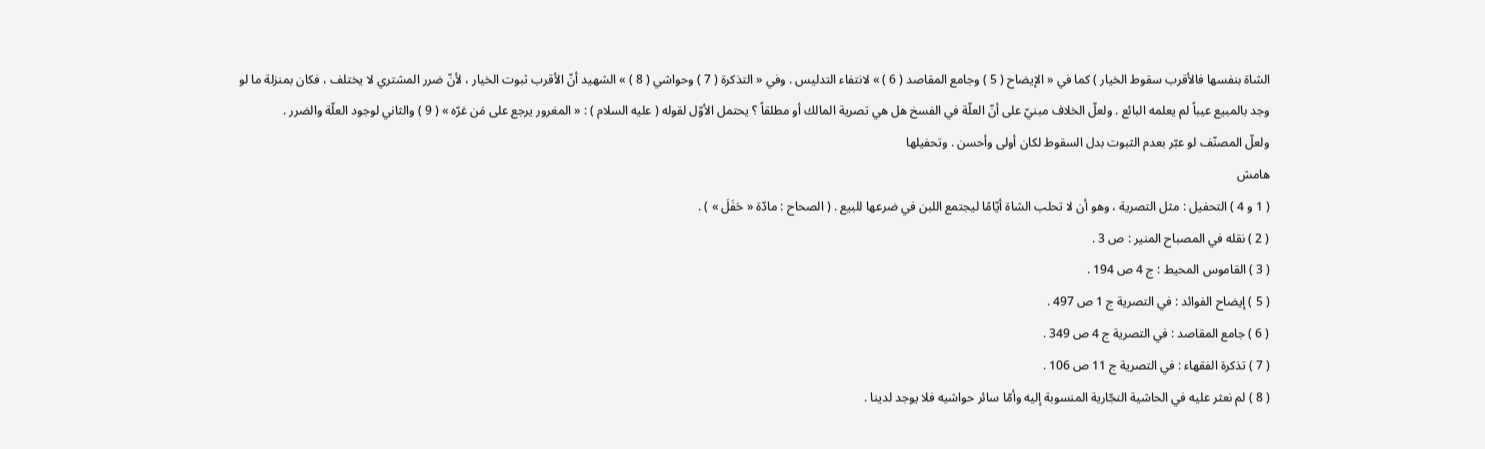الشاة بنفسها فالأقرب سقوط الخيار ) كما في « الإيضاح ( 5 ) وجامع المقاصد ( 6 ) » لانتفاء التدليس . وفي « التذكرة ( 7 ) وحواشي ( 8 ) » الشهيد أنّ الأقرب ثبوت الخيار ، لأنّ ضرر المشتري لا يختلف ، فكان بمنزلة ما لو
وجد بالمبيع عيباً لم يعلمه البائع . ولعلّ الخلاف مبنيّ على أنّ العلّة في الفسخ هل هي تصرية المالك أو مطلقاً ؟ يحتمل الأوّل لقوله ( عليه السلام ) : « المغرور يرجع على مَن غرّه » ( 9 ) والثاني لوجود العلّة والضرر .
ولعلّ المصنّف لو عبّر بعدم الثبوت بدل السقوط لكان أولى وأحسن . وتحفيلها
هامش
( 1 و 4 ) التحفيل : مثل التصرية ، وهو أن لا تحلب الشاة أيّامًا ليجتمع اللبن في ضرعها للبيع . ( الصحاح : مادّة « حَفَلَ » ) .
( 2 ) نقله في المصباح المنير : ص 3 .
( 3 ) القاموس المحيط : ج 4 ص 194 .
( 5 ) إيضاح الفوائد : في التصرية ج 1 ص 497 .
( 6 ) جامع المقاصد : في التصرية ج 4 ص 349 .
( 7 ) تذكرة الفقهاء : في التصرية ج 11 ص 106 .
( 8 ) لم نعثر عليه في الحاشية النجّارية المنسوبة إليه وأمّا سائر حواشيه فلا يوجد لدينا .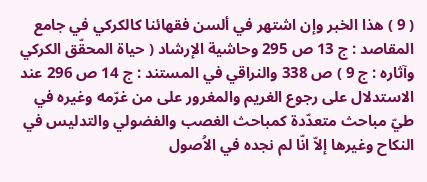( 9 ) هذا الخبر وإن اشتهر في ألسن فقهائنا كالكركي في جامع المقاصد : ج 13 ص 295 وحاشية الإرشاد ( حياة المحقّق الكركي وآثاره : ج 9 ) ص 338 والنراقي في المستند : ج 14 ص 296 عند الاستدلال على رجوع الغريم والمغرور على من غرّمه وغيره في طيّ مباحث متعدّدة كمباحث الغصب والفضولي والتدليس في النكاح وغيرها إلاّ انّا لم نجده في الاُصول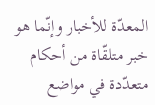المعدّة للأخبار وإنّما هو خبر متلقّاة من أحكام متعدّدة في مواضع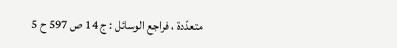متعدّدة ، فراجع الوسائل : ج 14 ص 597 ح 5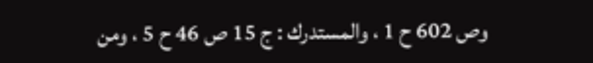وص 602 ح 1 ، والمستدرك : ج 15 ص 46 ح 5 ، ومن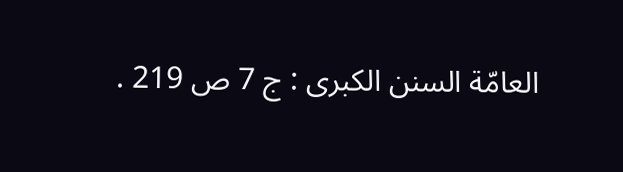العامّة السنن الكبرى : ج 7 ص 219 .